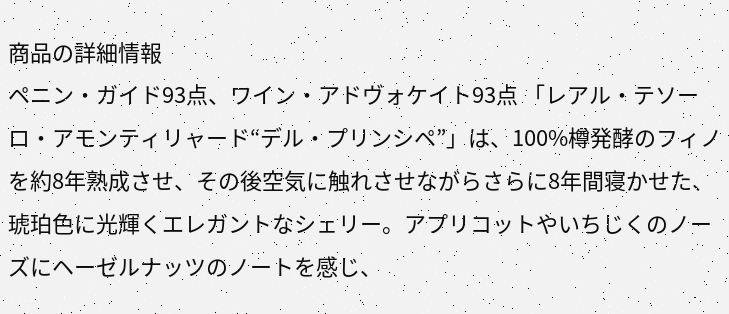商品の詳細情報
ペニン・ガイド93点、ワイン・アドヴォケイト93点 「レアル・テソーロ・アモンティリャード“デル・プリンシペ”」は、100%樽発酵のフィノを約8年熟成させ、その後空気に触れさせながらさらに8年間寝かせた、琥珀色に光輝くエレガントなシェリー。アプリコットやいちじくのノーズにヘーゼルナッツのノートを感じ、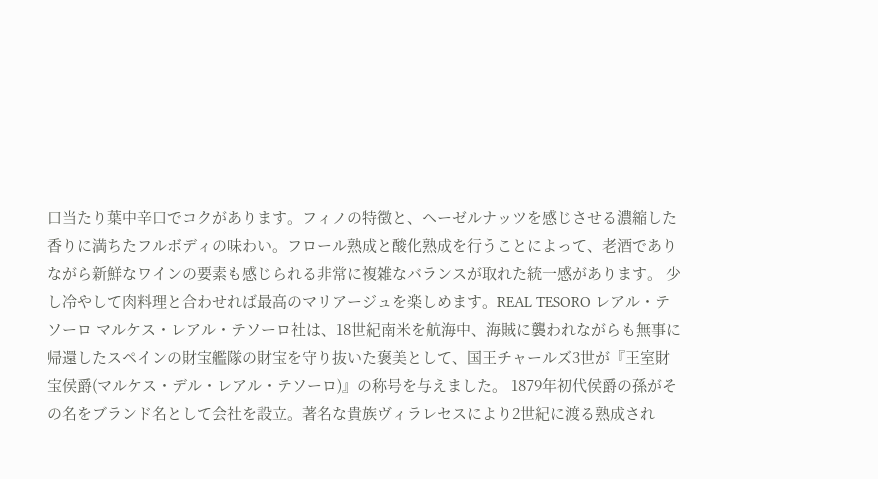口当たり葉中辛口でコクがあります。フィノの特徴と、ヘーゼルナッツを感じさせる濃縮した香りに満ちたフルボディの味わい。フロール熟成と酸化熟成を行うことによって、老酒でありながら新鮮なワインの要素も感じられる非常に複雑なバランスが取れた統一感があります。 少し冷やして肉料理と合わせれば最高のマリアージュを楽しめます。REAL TESORO レアル・テソーロ マルケス・レアル・テソーロ社は、18世紀南米を航海中、海賊に襲われながらも無事に帰還したスペインの財宝艦隊の財宝を守り抜いた褒美として、国王チャールズ3世が『王室財宝侯爵(マルケス・デル・レアル・テソーロ)』の称号を与えました。 1879年初代侯爵の孫がその名をブランド名として会社を設立。著名な貴族ヴィラレセスにより2世紀に渡る熟成され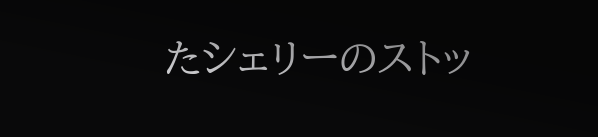たシェリーのストッ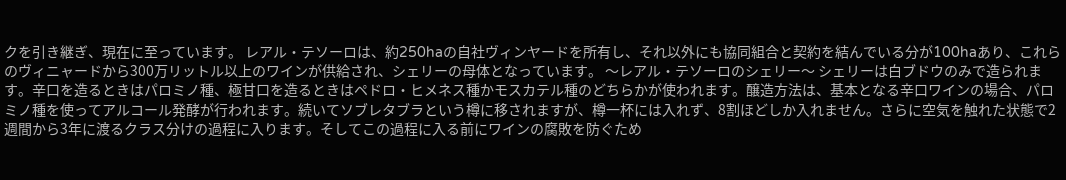クを引き継ぎ、現在に至っています。 レアル・テソーロは、約250haの自社ヴィンヤードを所有し、それ以外にも協同組合と契約を結んでいる分が100haあり、これらのヴィニャードから300万リットル以上のワインが供給され、シェリーの母体となっています。 〜レアル・テソーロのシェリー〜 シェリーは白ブドウのみで造られます。辛口を造るときはパロミノ種、極甘口を造るときはペドロ・ヒメネス種かモスカテル種のどちらかが使われます。醸造方法は、基本となる辛口ワインの場合、パロミノ種を使ってアルコール発酵が行われます。続いてソブレタブラという樽に移されますが、樽一杯には入れず、8割ほどしか入れません。さらに空気を触れた状態で2週間から3年に渡るクラス分けの過程に入ります。そしてこの過程に入る前にワインの腐敗を防ぐため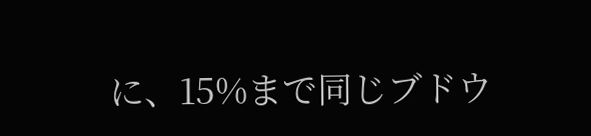に、15%まで同じブドウ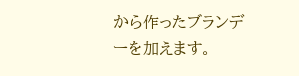から作ったブランデーを加えます。